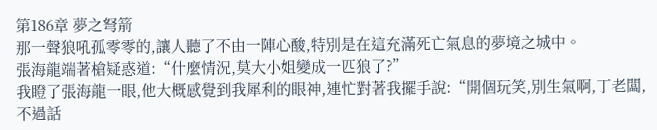第186章 夢之弩箭
那一聲狼吼孤零零的,讓人聽了不由一陣心酸,特別是在這充滿死亡氣息的夢境之城中。
張海龍端著槍疑惑道:“什麼情況,莫大小姐變成一匹狼了?”
我瞪了張海龍一眼,他大概感覺到我犀利的眼神,連忙對著我擺手說:“開個玩笑,別生氣啊,丁老闆,不過話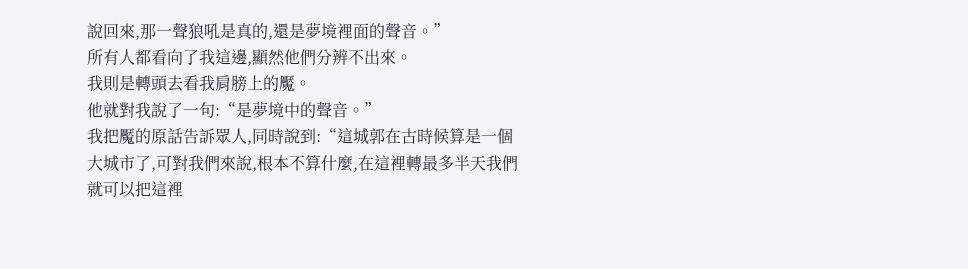說回來,那一聲狼吼是真的,還是夢境裡面的聲音。”
所有人都看向了我這邊,顯然他們分辨不出來。
我則是轉頭去看我肩膀上的魘。
他就對我說了一句:“是夢境中的聲音。”
我把魘的原話告訴眾人,同時說到:“這城郭在古時候算是一個大城市了,可對我們來說,根本不算什麼,在這裡轉最多半天我們就可以把這裡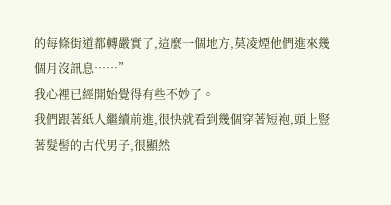的每條街道都轉嚴實了,這麼一個地方,莫凌煙他們進來幾個月沒訊息……”
我心裡已經開始覺得有些不妙了。
我們跟著紙人繼續前進,很快就看到幾個穿著短袍,頭上豎著髮髻的古代男子,很顯然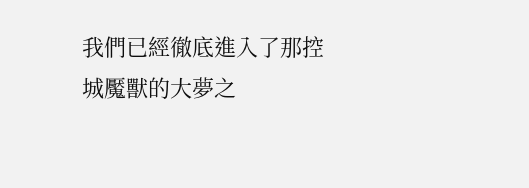我們已經徹底進入了那控城魘獸的大夢之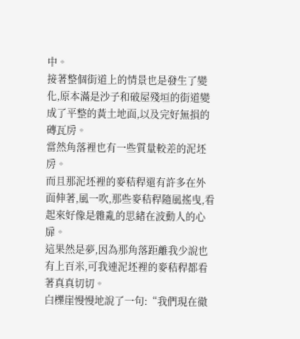中。
接著整個街道上的情景也是發生了變化,原本滿是沙子和破屋殘垣的街道變成了平整的黃土地面,以及完好無損的磚瓦房。
當然角落裡也有一些質量較差的泥坯房。
而且那泥坯裡的麥秸稈還有許多在外面伸著,風一吹,那些麥秸稈隨風搖曳,看起來好像是雜亂的思緒在波動人的心扉。
這果然是夢,因為那角落距離我少說也有上百米,可我連泥坯裡的麥秸稈都看著真真切切。
白櫟崖慢慢地說了一句:“我們現在徹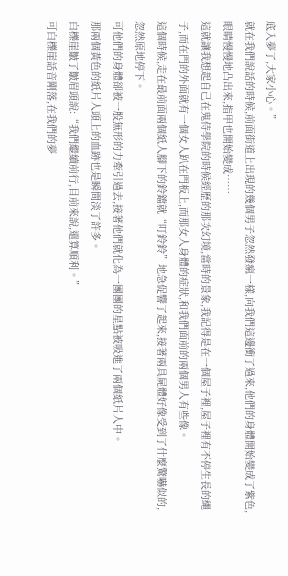底入夢了,大家小心。”
就在我們說話的時候,前面街道上出現的幾個男子忽然發瘋一樣,向我們這邊衝了過來,他們的身體開始變成了紫色,眼睛慢慢地凸出來,指甲也開始變成……
這就讓我想起自己在鬼侍學院的時候經歷的那次幻境,當時的景象,我記得是在一個屋子裡,屋子裡有不停生長的繩子,而在門的外面就有一個女人趴在門板上,而那女人身體的症狀,和我們面前的兩個男人有些像。
這個時候,走在最前面兩個紙人腳下的鈴鐺就“叮鈴鈴”地急促響了起來,接著兩具屍體好像受到了什麼驚嚇似的,忽然原地停下。
可他們的身體卻被一股無形的力牽引過去,接著他們就化為一團團的星點被吸進了兩個紙片人中。
那兩個黃色的紙片人頭上的血跡也是瞬間淡了許多。
白櫟崖皺了皺眉頭說:“我們繼續前行,目前來說,還算順利。”
可白櫟崖話音剛落,在我們的夢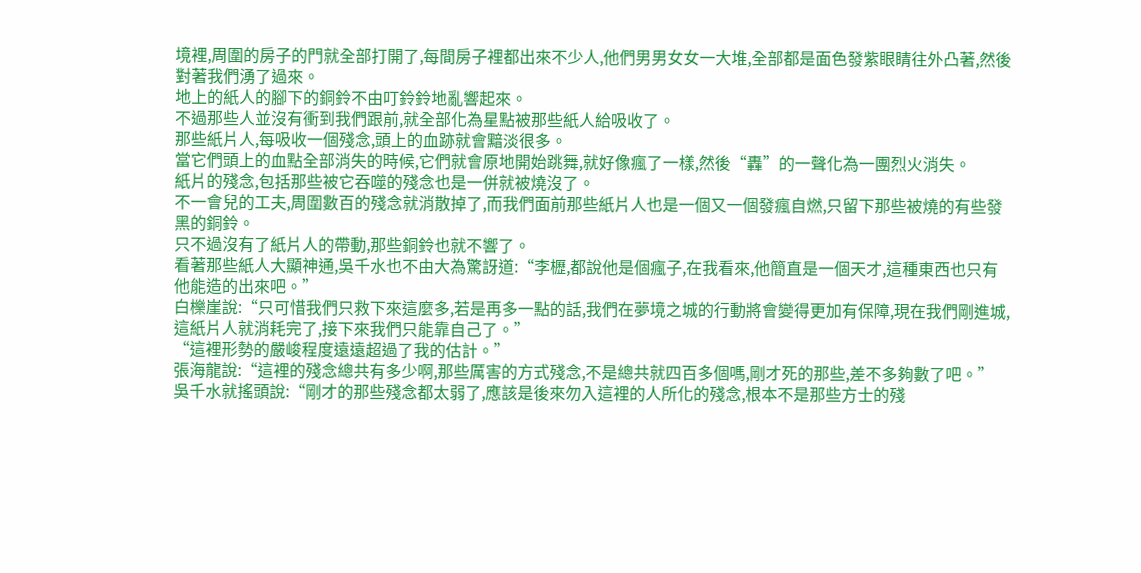境裡,周圍的房子的門就全部打開了,每間房子裡都出來不少人,他們男男女女一大堆,全部都是面色發紫眼睛往外凸著,然後對著我們湧了過來。
地上的紙人的腳下的銅鈴不由叮鈴鈴地亂響起來。
不過那些人並沒有衝到我們跟前,就全部化為星點被那些紙人給吸收了。
那些紙片人,每吸收一個殘念,頭上的血跡就會黯淡很多。
當它們頭上的血點全部消失的時候,它們就會原地開始跳舞,就好像瘋了一樣,然後“轟”的一聲化為一團烈火消失。
紙片的殘念,包括那些被它吞噬的殘念也是一併就被燒沒了。
不一會兒的工夫,周圍數百的殘念就消散掉了,而我們面前那些紙片人也是一個又一個發瘋自燃,只留下那些被燒的有些發黑的銅鈴。
只不過沒有了紙片人的帶動,那些銅鈴也就不響了。
看著那些紙人大顯神通,吳千水也不由大為驚訝道:“李櫪,都說他是個瘋子,在我看來,他簡直是一個天才,這種東西也只有他能造的出來吧。”
白櫟崖說:“只可惜我們只救下來這麼多,若是再多一點的話,我們在夢境之城的行動將會變得更加有保障,現在我們剛進城,這紙片人就消耗完了,接下來我們只能靠自己了。”
“這裡形勢的嚴峻程度遠遠超過了我的估計。”
張海龍說:“這裡的殘念總共有多少啊,那些厲害的方式殘念,不是總共就四百多個嗎,剛才死的那些,差不多夠數了吧。”
吳千水就搖頭說:“剛才的那些殘念都太弱了,應該是後來勿入這裡的人所化的殘念,根本不是那些方士的殘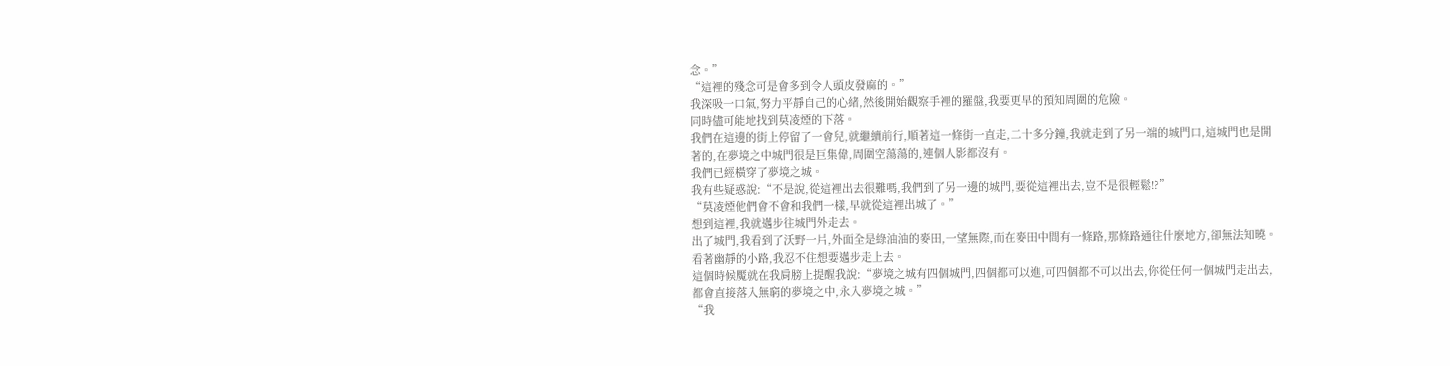念。”
“這裡的殘念可是會多到令人頭皮發麻的。”
我深吸一口氣,努力平靜自己的心緒,然後開始觀察手裡的羅盤,我要更早的預知周圍的危險。
同時儘可能地找到莫凌煙的下落。
我們在這邊的街上停留了一會兒,就繼續前行,順著這一條街一直走,二十多分鐘,我就走到了另一端的城門口,這城門也是開著的,在夢境之中城門很是巨集偉,周圍空蕩蕩的,連個人影都沒有。
我們已經橫穿了夢境之城。
我有些疑惑說:“不是說,從這裡出去很難嗎,我們到了另一邊的城門,要從這裡出去,豈不是很輕鬆!?”
“莫凌煙他們會不會和我們一樣,早就從這裡出城了。”
想到這裡,我就邁步往城門外走去。
出了城門,我看到了沃野一片,外面全是綠油油的麥田,一望無際,而在麥田中間有一條路,那條路通往什麼地方,卻無法知曉。
看著幽靜的小路,我忍不住想要邁步走上去。
這個時候魘就在我肩膀上提醒我說:“夢境之城有四個城門,四個都可以進,可四個都不可以出去,你從任何一個城門走出去,都會直接落入無窮的夢境之中,永入夢境之城。”
“我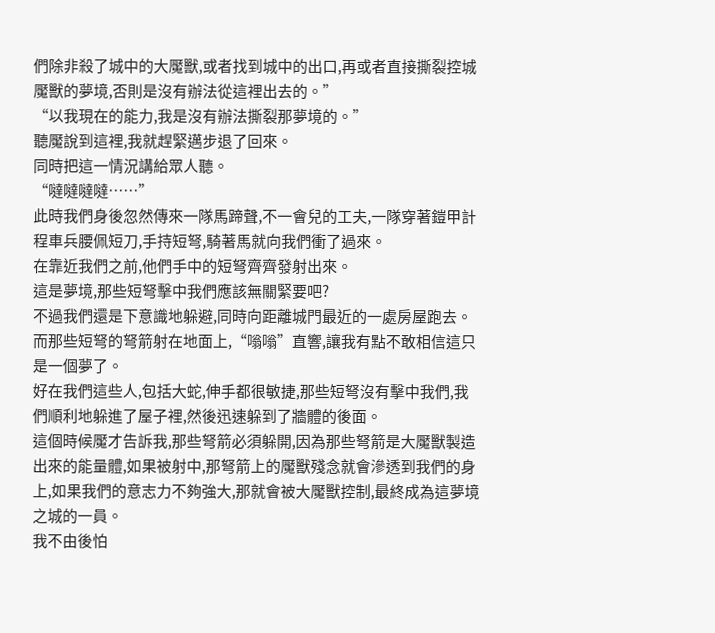們除非殺了城中的大魘獸,或者找到城中的出口,再或者直接撕裂控城魘獸的夢境,否則是沒有辦法從這裡出去的。”
“以我現在的能力,我是沒有辦法撕裂那夢境的。”
聽魘說到這裡,我就趕緊邁步退了回來。
同時把這一情況講給眾人聽。
“噠噠噠噠……”
此時我們身後忽然傳來一隊馬蹄聲,不一會兒的工夫,一隊穿著鎧甲計程車兵腰佩短刀,手持短弩,騎著馬就向我們衝了過來。
在靠近我們之前,他們手中的短弩齊齊發射出來。
這是夢境,那些短弩擊中我們應該無關緊要吧?
不過我們還是下意識地躲避,同時向距離城門最近的一處房屋跑去。
而那些短弩的弩箭射在地面上,“嗡嗡”直響,讓我有點不敢相信這只是一個夢了。
好在我們這些人,包括大蛇,伸手都很敏捷,那些短弩沒有擊中我們,我們順利地躲進了屋子裡,然後迅速躲到了牆體的後面。
這個時候魘才告訴我,那些弩箭必須躲開,因為那些弩箭是大魘獸製造出來的能量體,如果被射中,那弩箭上的魘獸殘念就會滲透到我們的身上,如果我們的意志力不夠強大,那就會被大魘獸控制,最終成為這夢境之城的一員。
我不由後怕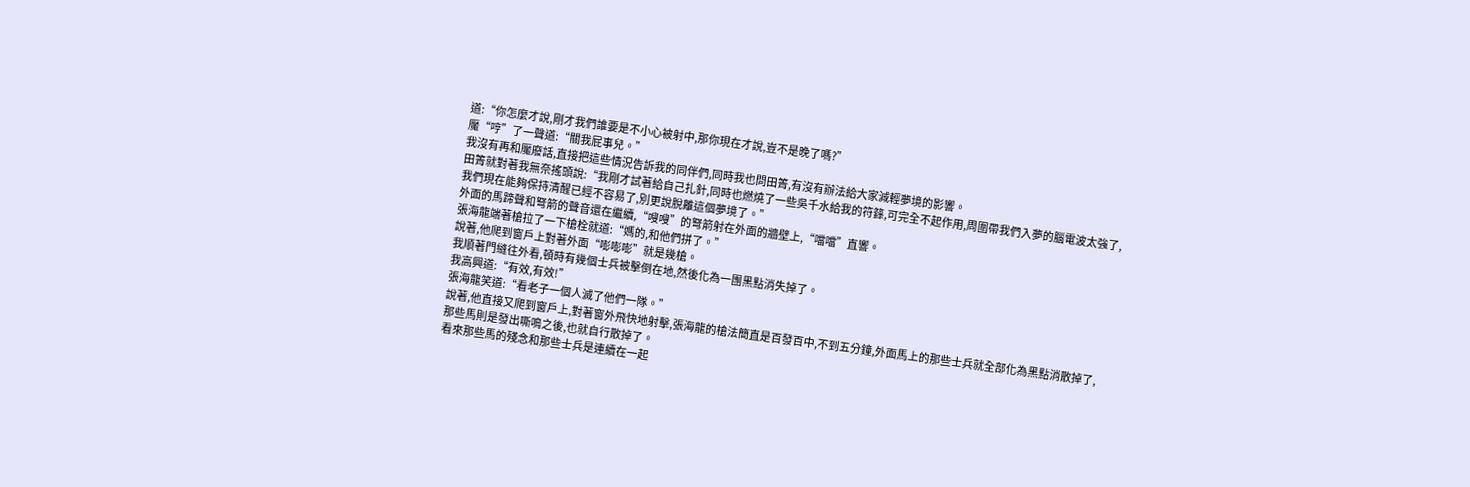道:“你怎麼才說,剛才我們誰要是不小心被射中,那你現在才說,豈不是晚了嗎?”
魘“哼”了一聲道:“關我屁事兒。”
我沒有再和魘廢話,直接把這些情況告訴我的同伴們,同時我也問田箐,有沒有辦法給大家減輕夢境的影響。
田箐就對著我無奈搖頭說:“我剛才試著給自己扎針,同時也燃燒了一些吳千水給我的符籙,可完全不起作用,周圍帶我們入夢的腦電波太強了,我們現在能夠保持清醒已經不容易了,別更說脫離這個夢境了。”
外面的馬蹄聲和弩箭的聲音還在繼續,“嗖嗖”的弩箭射在外面的牆壁上,“噹噹”直響。
張海龍端著槍拉了一下槍栓就道:“媽的,和他們拼了。”
說著,他爬到窗戶上對著外面“嘭嘭嘭”就是幾槍。
我順著門縫往外看,頓時有幾個士兵被擊倒在地,然後化為一團黑點消失掉了。
我高興道:“有效,有效!”
張海龍笑道:“看老子一個人滅了他們一隊。”
說著,他直接又爬到窗戶上,對著窗外飛快地射擊,張海龍的槍法簡直是百發百中,不到五分鐘,外面馬上的那些士兵就全部化為黑點消散掉了,那些馬則是發出嘶鳴之後,也就自行散掉了。
看來那些馬的殘念和那些士兵是連續在一起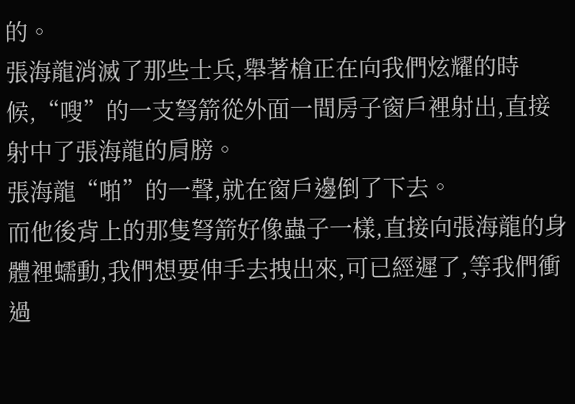的。
張海龍消滅了那些士兵,舉著槍正在向我們炫耀的時候,“嗖”的一支弩箭從外面一間房子窗戶裡射出,直接射中了張海龍的肩膀。
張海龍“啪”的一聲,就在窗戶邊倒了下去。
而他後背上的那隻弩箭好像蟲子一樣,直接向張海龍的身體裡蠕動,我們想要伸手去拽出來,可已經遲了,等我們衝過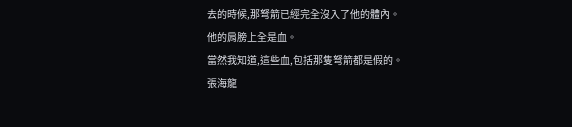去的時候,那弩箭已經完全沒入了他的體內。
他的肩膀上全是血。
當然我知道,這些血,包括那隻弩箭都是假的。
張海龍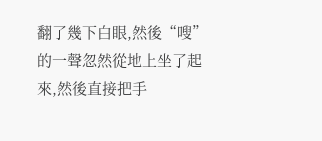翻了幾下白眼,然後“嗖”的一聲忽然從地上坐了起來,然後直接把手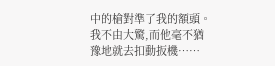中的槍對準了我的額頭。
我不由大驚,而他毫不猶豫地就去扣動扳機……